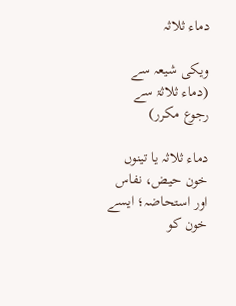دماء ثلاثہ

ویکی شیعہ سے
(دماء ثلاثۃ سے رجوع مکرر)

دماء ثلاثہ یا تینوں خون حیض، نفاس اور استحاضہ؛ ایسے خون کو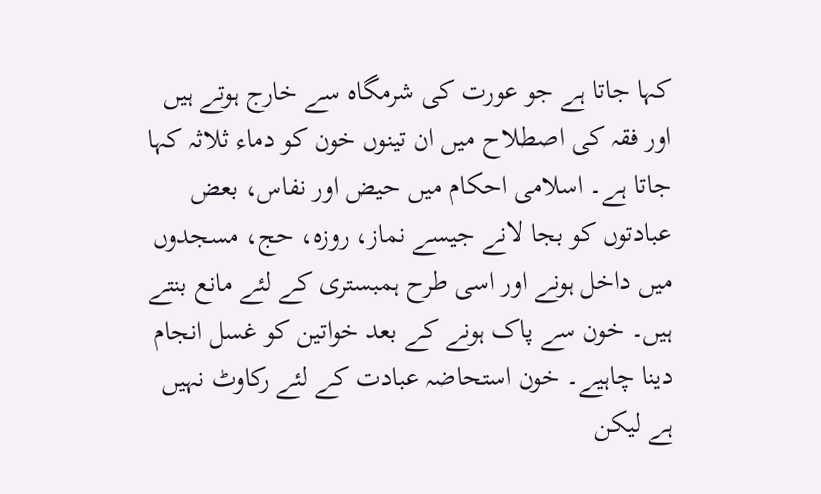کہا جاتا ہے جو عورت کی شرمگاہ سے خارج ہوتے ہیں اور فقہ کی اصطلاح میں ان تینوں خون کو دماء ثلاثہ کہا جاتا ہے۔ اسلامی احکام میں حیض اور نفاس، بعض عبادتوں کو بجا لانے جیسے نماز، روزہ، حج، مسجدوں میں داخل ہونے اور اسی طرح ہمبستری کے لئے مانع بنتے ہیں۔ خون سے پاک ہونے کے بعد خواتین کو غسل انجام دینا چاہیے۔ خون استحاضہ عبادت کے لئے رکاوٹ نہیں ہے لیکن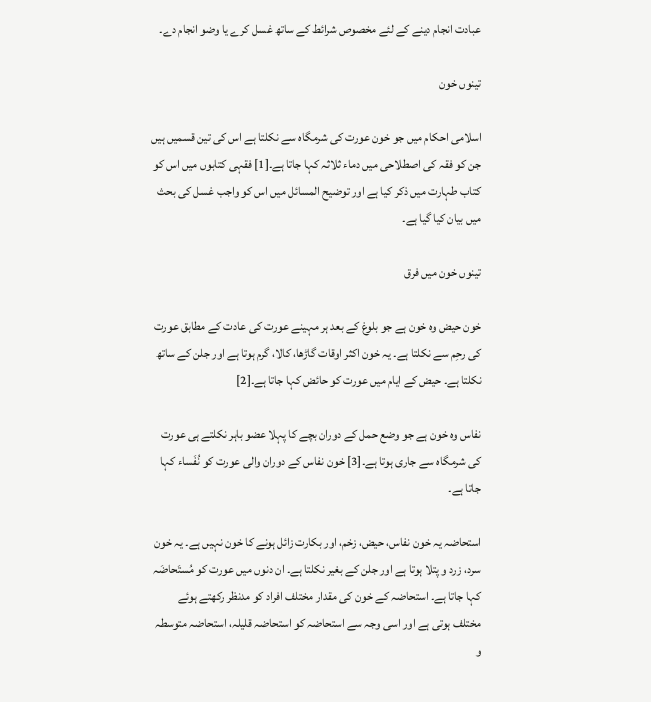عبادت انجام دینے کے لئے مخصوص شرائط کے ساتھ غسل کرے یا وضو انجام دے۔

تینوں خون

اسلامی احکام میں جو خون عورت کی شرمگاہ سے نکلتا ہے اس کی تین قسمیں ہیں جن کو فقہ کی اصطلاحی میں دماء ثلاثہ کہا جاتا ہے۔[1] فقہی کتابوں میں اس کو کتاب طہارت میں ذکر کیا ہے اور توضیح المسائل میں اس کو واجب غسل کی بحث میں بیان کیا گیا ہے۔

تینوں خون میں فرق

خون حیض وه خون ہے جو بلوغ کے بعد ہر مہینے عورت کی عادت کے مطابق عورت کی رحِم سے نکلتا ہے۔ یہ خون اکثر اوقات گاڑھا، کالا، گرم ہوتا ہے اور جلن کے ساتھ نکلتا ہے۔ حیض کے ایام میں عورت کو حائض کہا جاتا ہے۔[2]

نفاس وہ خون ہے جو وضع حمل کے دوران بچے کا پہلا عضو باہر نکلتے ہی عورت کی شرمگاہ سے جاری ہوتا ہے۔[3] خون نفاس کے دوران والی عورت کو نُفَساء کہا جاتا ہے۔

استحاضہ یہ خون نفاس، حیض، زخم، اور بکارت زائل ہونے کا خون نہیں ہے۔ یہ خون سرد، زرد و پتلا ہوتا ہے اور جلن کے بغیر نکلتا ہے۔ ان دنوں میں عورت کو مُستَحاضَہ کہا جاتا ہے۔ استحاضہ کے خون کی مقدار مختلف افراد کو مدنظر رکھتے ہوئے مختلف ہوتی ہے اور اسی وجہ سے استحاضہ کو استحاضہ قلیلہ، استحاضہ متوسطہ و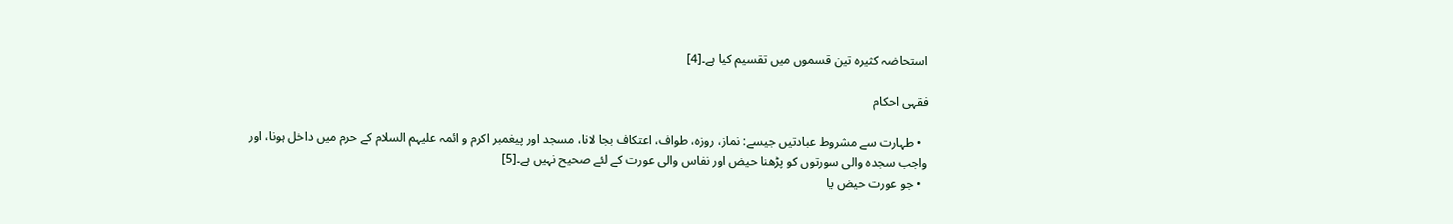استحاضہ کثیرہ تین قسموں میں تقسیم کیا ہے۔[4]

فقہی احکام

  • طہارت سے مشروط عبادتیں جیسے: نماز، روزہ، طواف، اعتکاف بجا لانا، مسجد اور پیغمبر اکرم و ائمہ علیہم السلام کے حرم میں داخل ہونا، اور واجب سجدہ والی سورتوں کو پڑھنا حیض اور نفاس والی عورت کے لئے صحیح نہیں ہے۔[5]
  • جو عورت حیض یا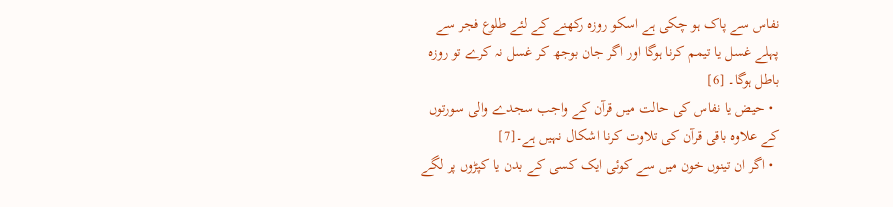نفاس سے پاک ہو چکی ہے اسکو روزہ رکھنے کے لئے طلوع فجر سے پہلے غسل یا تیمم کرنا ہوگا اور اگر جان بوجھ کر غسل نہ کرے تو روزہ باطل ہوگا۔ [6]
  • حیض یا نفاس کی حالت میں قرآن کے واجب سجدے والی سورتوں کے علاوہ باقی قرآن کی تلاوت کرنا اشکال نہیں ہے۔[7]
  • اگر ان تینوں خون میں سے کوئی ایک کسی کے بدن یا کپڑوں پر لگے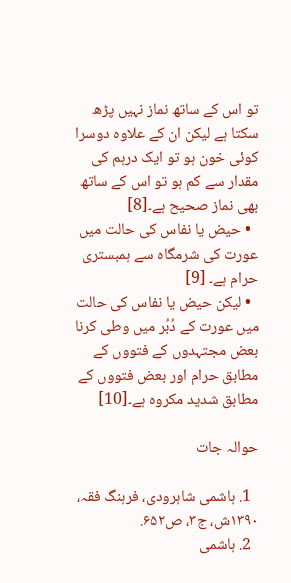تو اس کے ساتھ نماز نہیں پڑھ سکتا ہے لیکن ان کے علاوہ دوسرا کوئی خون ہو تو ایک درہم کی مقدار سے کم ہو تو اس کے ساتھ بھی نماز صحیح ہے۔[8]
  • حیض یا نفاس کی حالت میں عورت کی شرمگاہ سے ہمبستری حرام ہے۔ [9]
  • لیکن حیض یا نفاس کی حالت میں عورت کے دُبُر میں وطی کرنا بعض مجتہدوں کے فتووں کے مطابق حرام اور بعض فتووں کے مطابق شدید مکروہ ہے۔[10]

حوالہ جات

  1. ہاشمی شاہرودی، فرہنگ فقہ، ۱۳۹۰ش، ج۳، ص۶۵۲.
  2. ہاشمی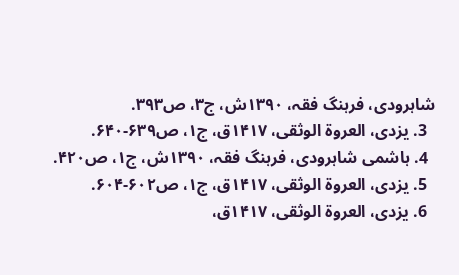شاہرودی، فرہنگ فقہ، ۱۳۹۰ش، ج۳، ص۳۹۳.
  3. یزدی، العروۃ الوثقی، ۱۴۱۷ق، ج۱، ص۶۳۹-۶۴۰.
  4. ہاشمی شاہرودی، فرہنگ فقہ، ۱۳۹۰ش، ج۱، ص۴۲۰.
  5. یزدی، العروۃ الوثقی، ۱۴۱۷ق، ج۱، ص۶۰۲-۶۰۴.
  6. یزدی، العروۃ الوثقی، ۱۴۱۷ق،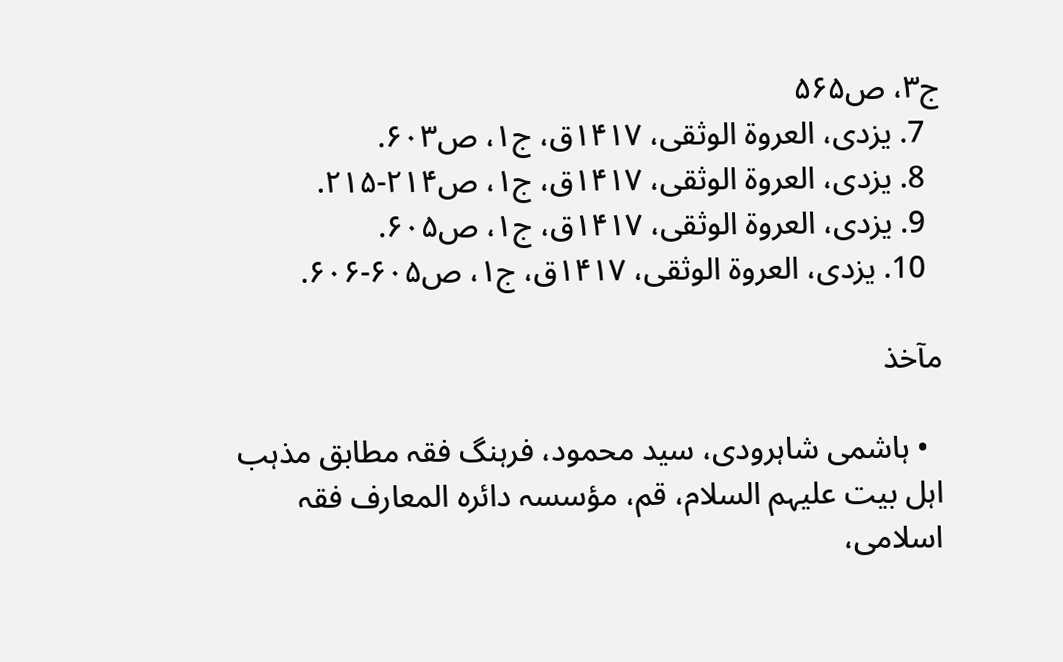ج۳، ص۵۶۵
  7. یزدی، العروۃ الوثقی، ۱۴۱۷ق، ج۱، ص۶۰۳.
  8. یزدی، العروۃ الوثقی، ۱۴۱۷ق، ج۱، ص۲۱۴-۲۱۵.
  9. یزدی، العروۃ الوثقی، ۱۴۱۷ق، ج۱، ص۶۰۵.
  10. یزدی، العروۃ الوثقی، ۱۴۱۷ق، ج۱، ص۶۰۵-۶۰۶.

مآخذ

  • ہاشمی شاہرودی، سید محمود، فرہنگ فقہ مطابق مذہب اہل بیت علیہم السلام، قم، مؤسسہ دائرہ المعارف فقہ اسلامی،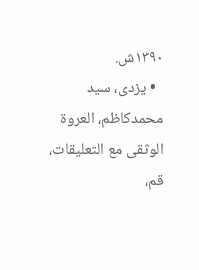۱۳۹۰ش.
  • یزدی، سید محمدکاظم، العروۃ الوثقی مع التعلیقات، قم،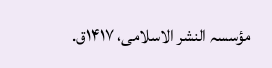مؤسسہ النشر الاسلامی، ۱۴۱۷ق.